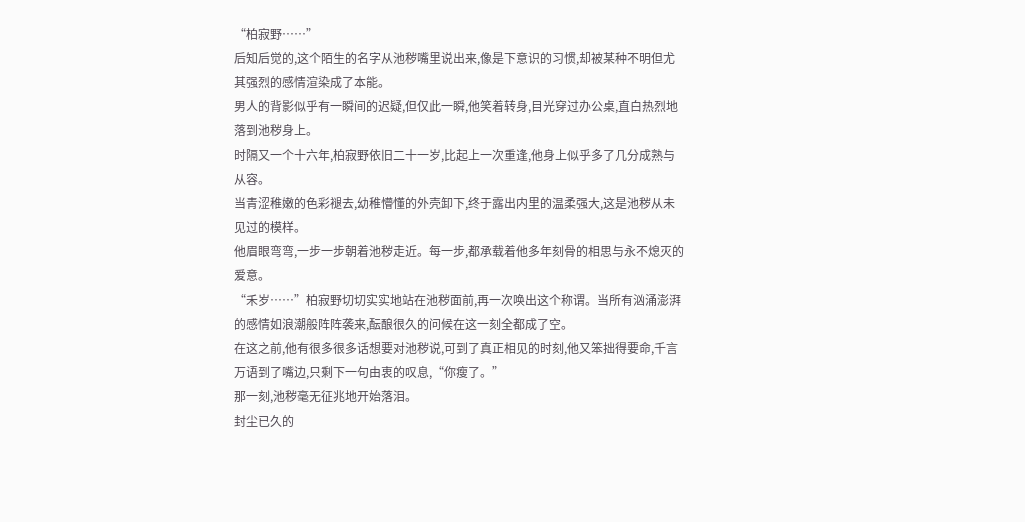“柏寂野……”
后知后觉的,这个陌生的名字从池秽嘴里说出来,像是下意识的习惯,却被某种不明但尤其强烈的感情渲染成了本能。
男人的背影似乎有一瞬间的迟疑,但仅此一瞬,他笑着转身,目光穿过办公桌,直白热烈地落到池秽身上。
时隔又一个十六年,柏寂野依旧二十一岁,比起上一次重逢,他身上似乎多了几分成熟与从容。
当青涩稚嫩的色彩褪去,幼稚懵懂的外壳卸下,终于露出内里的温柔强大,这是池秽从未见过的模样。
他眉眼弯弯,一步一步朝着池秽走近。每一步,都承载着他多年刻骨的相思与永不熄灭的爱意。
“禾岁……”柏寂野切切实实地站在池秽面前,再一次唤出这个称谓。当所有汹涌澎湃的感情如浪潮般阵阵袭来,酝酿很久的问候在这一刻全都成了空。
在这之前,他有很多很多话想要对池秽说,可到了真正相见的时刻,他又笨拙得要命,千言万语到了嘴边,只剩下一句由衷的叹息,“你瘦了。”
那一刻,池秽毫无征兆地开始落泪。
封尘已久的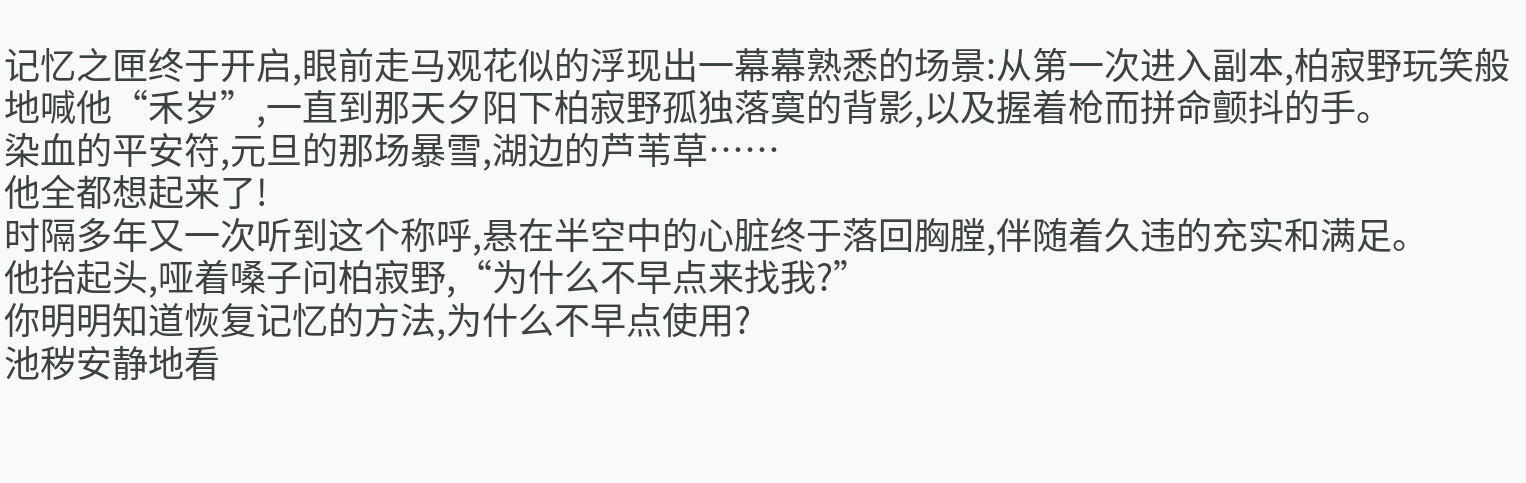记忆之匣终于开启,眼前走马观花似的浮现出一幕幕熟悉的场景:从第一次进入副本,柏寂野玩笑般地喊他“禾岁”,一直到那天夕阳下柏寂野孤独落寞的背影,以及握着枪而拼命颤抖的手。
染血的平安符,元旦的那场暴雪,湖边的芦苇草……
他全都想起来了!
时隔多年又一次听到这个称呼,悬在半空中的心脏终于落回胸膛,伴随着久违的充实和满足。
他抬起头,哑着嗓子问柏寂野,“为什么不早点来找我?”
你明明知道恢复记忆的方法,为什么不早点使用?
池秽安静地看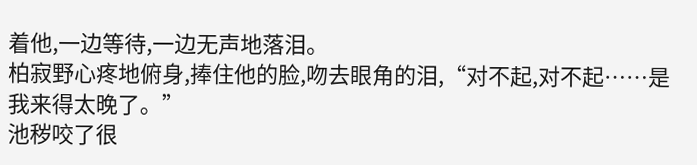着他,一边等待,一边无声地落泪。
柏寂野心疼地俯身,捧住他的脸,吻去眼角的泪,“对不起,对不起……是我来得太晚了。”
池秽咬了很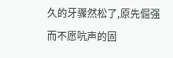久的牙骤然松了,原先倔强而不愿吭声的固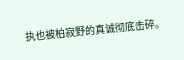执也被柏寂野的真诚彻底击碎。